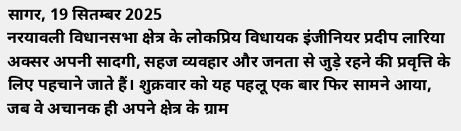सागर, 19 सितम्बर 2025
नरयावली विधानसभा क्षेत्र के लोकप्रिय विधायक इंजीनियर प्रदीप लारिया अक्सर अपनी सादगी, सहज व्यवहार और जनता से जुड़े रहने की प्रवृत्ति के लिए पहचाने जाते हैं। शुक्रवार को यह पहलू एक बार फिर सामने आया, जब वे अचानक ही अपने क्षेत्र के ग्राम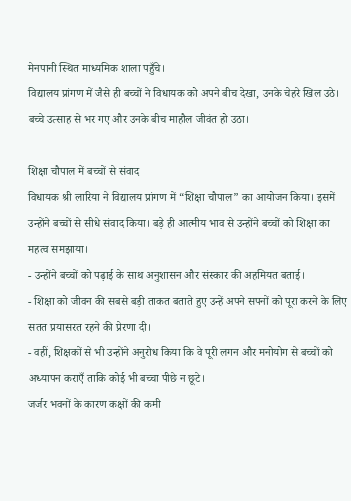मेनपानी स्थित माध्यमिक शाला पहुँचे।
विद्यालय प्रांगण में जैसे ही बच्चों ने विधायक को अपने बीच देखा, उनके चेहरे खिल उठे। बच्चे उत्साह से भर गए और उनके बीच माहौल जीवंत हो उठा।

शिक्षा चौपाल में बच्चों से संवाद
विधायक श्री लारिया ने विद्यालय प्रांगण में “शिक्षा चौपाल” का आयोजन किया। इसमें उन्होंने बच्चों से सीधे संवाद किया। बड़े ही आत्मीय भाव से उन्होंने बच्चों को शिक्षा का महत्व समझाया।
- उन्होंने बच्चों को पढ़ाई के साथ अनुशासन और संस्कार की अहमियत बताई।
- शिक्षा को जीवन की सबसे बड़ी ताकत बताते हुए उन्हें अपने सपनों को पूरा करने के लिए सतत प्रयासरत रहने की प्रेरणा दी।
- वहीं, शिक्षकों से भी उन्होंने अनुरोध किया कि वे पूरी लगन और मनोयोग से बच्चों को अध्यापन कराएँ ताकि कोई भी बच्चा पीछे न छूटे।
जर्जर भवनों के कारण कक्षों की कमी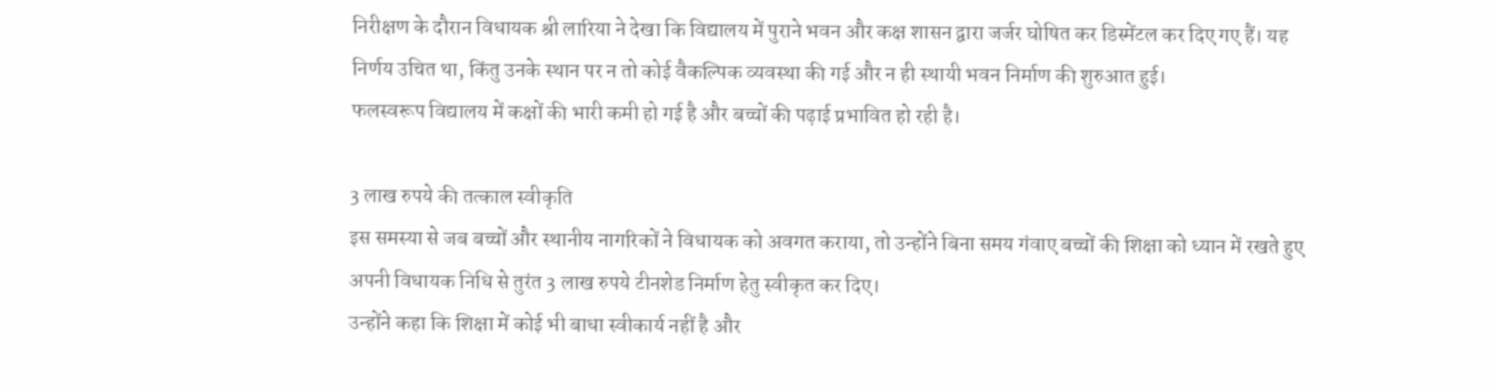निरीक्षण के दौरान विधायक श्री लारिया ने देखा कि विद्यालय में पुराने भवन और कक्ष शासन द्वारा जर्जर घोषित कर डिस्मेंटल कर दिए गए हैं। यह निर्णय उचित था, किंतु उनके स्थान पर न तो कोई वैकल्पिक व्यवस्था की गई और न ही स्थायी भवन निर्माण की शुरुआत हुई।
फलस्वरूप विद्यालय में कक्षों की भारी कमी हो गई है और बच्चों की पढ़ाई प्रभावित हो रही है।

3 लाख रुपये की तत्काल स्वीकृति
इस समस्या से जब बच्चों और स्थानीय नागरिकों ने विधायक को अवगत कराया, तो उन्होंने बिना समय गंवाए बच्चों की शिक्षा को ध्यान में रखते हुए अपनी विधायक निधि से तुरंत 3 लाख रुपये टीनशेड निर्माण हेतु स्वीकृत कर दिए।
उन्होंने कहा कि शिक्षा में कोई भी बाधा स्वीकार्य नहीं है और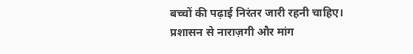बच्चों की पढ़ाई निरंतर जारी रहनी चाहिए।
प्रशासन से नाराज़गी और मांग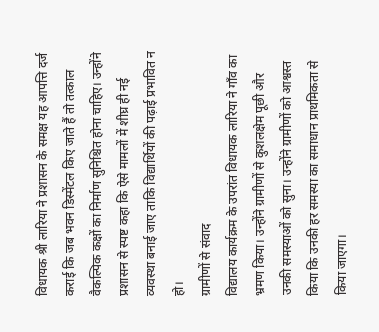विधायक श्री लारिया ने प्रशासन के समक्ष यह आपत्ति दर्ज कराई कि जब भवन डिस्मेंटल किए जाते हैं तो तत्काल वैकल्पिक कक्षों का निर्माण सुनिश्चित होना चाहिए। उन्होंने प्रशासन से स्पष्ट कहा कि ऐसे मामलों में शीघ्र ही नई व्यवस्था बनाई जाए ताकि विद्यार्थियों की पढ़ाई प्रभावित न हो।
ग्रामीणों से संवाद
विद्यालय कार्यक्रम के उपरांत विधायक लारिया ने गाँव का भ्रमण किया। उन्होंने ग्रामीणों से कुशलक्षेम पूछी और उनकी समस्याओं को सुना। उन्होंने ग्रामीणों को आश्वस्त किया कि उनकी हर समस्या का समाधान प्राथमिकता से किया जाएगा।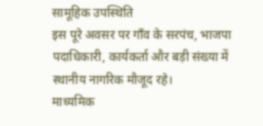सामूहिक उपस्थिति
इस पूरे अवसर पर गाँव के सरपंच, भाजपा पदाधिकारी, कार्यकर्ता और बड़ी संख्या में स्थानीय नागरिक मौजूद रहे।
माध्यमिक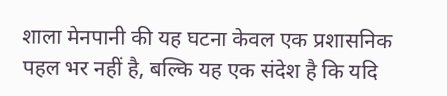शाला मेनपानी की यह घटना केवल एक प्रशासनिक पहल भर नहीं है, बल्कि यह एक संदेश है कि यदि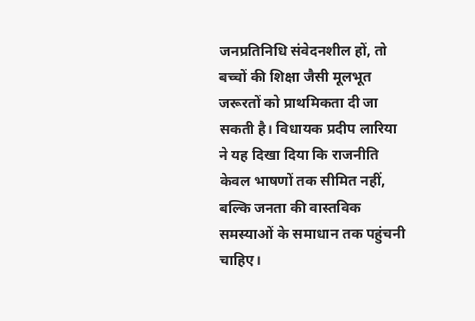जनप्रतिनिधि संवेदनशील हों, तो बच्चों की शिक्षा जैसी मूलभूत जरूरतों को प्राथमिकता दी जा सकती है। विधायक प्रदीप लारिया ने यह दिखा दिया कि राजनीति केवल भाषणों तक सीमित नहीं, बल्कि जनता की वास्तविक समस्याओं के समाधान तक पहुंचनी चाहिए।